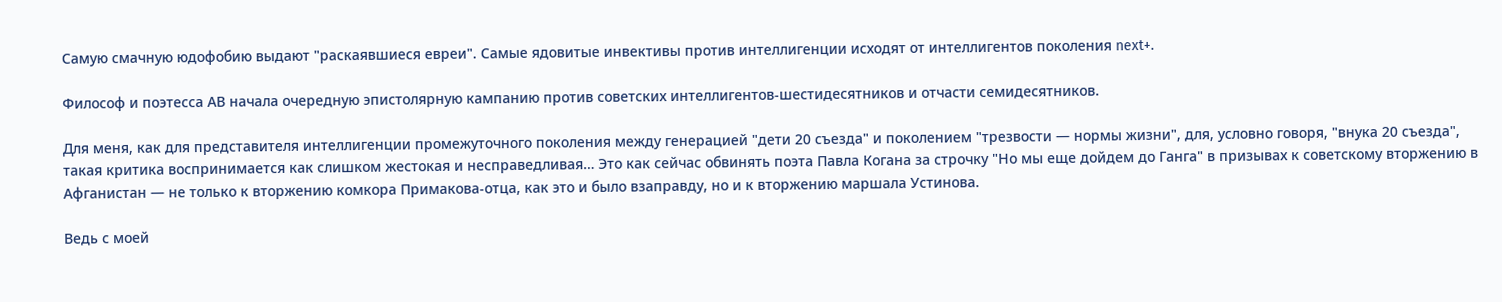Самую смачную юдофобию выдают "раскаявшиеся евреи". Самые ядовитые инвективы против интеллигенции исходят от интеллигентов поколения next+.

Философ и поэтесса АВ начала очередную эпистолярную кампанию против советских интеллигентов-шестидесятников и отчасти семидесятников.

Для меня, как для представителя интеллигенции промежуточного поколения между генерацией "дети 20 съезда" и поколением "трезвости — нормы жизни", для, условно говоря, "внука 20 съезда", такая критика воспринимается как слишком жестокая и несправедливая… Это как сейчас обвинять поэта Павла Когана за строчку "Но мы еще дойдем до Ганга" в призывах к советскому вторжению в Афганистан — не только к вторжению комкора Примакова-отца, как это и было взаправду, но и к вторжению маршала Устинова.

Ведь с моей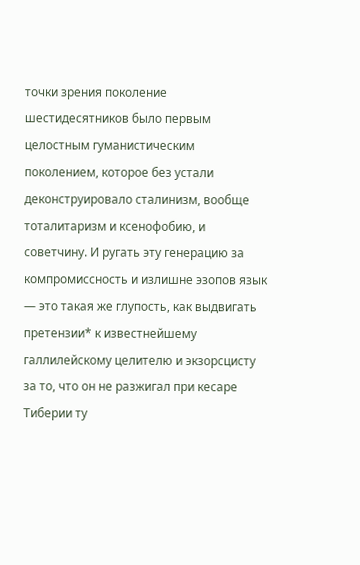точки зрения поколение шестидесятников было первым целостным гуманистическим поколением, которое без устали деконструировало сталинизм, вообще тоталитаризм и ксенофобию, и советчину. И ругать эту генерацию за компромиссность и излишне эзопов язык — это такая же глупость, как выдвигать претензии* к известнейшему галлилейскому целителю и экзорсцисту за то, что он не разжигал при кесаре Тиберии ту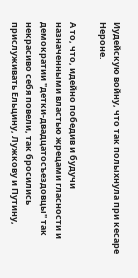Иудейскую войну, что так полыхнула при кесаре Нероне.

А то, что, идейно победив и будучи назначенными властью жрецами гласности и демократии "детки-двадцатосъездовцы" так некрасиво себя повели, так бросились прислуживать Ельцину, Лужкову и Путину,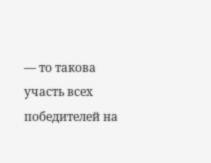— то такова участь всех победителей на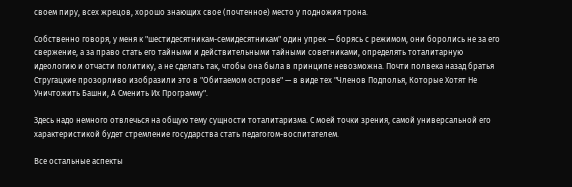своем пиру, всех жрецов, хорошо знающих свое (почтенное) место у подножия трона.

Собственно говоря, у меня к "шестидесятникам-семидесятникам" один упрек — борясь с режимом, они боролись не за его свержение, а за право стать его тайными и действительными тайными советниками, определять тоталитарную идеологию и отчасти политику, а не сделать так, чтобы она была в принципе невозможна. Почти полвека назад братья Стругацкие прозорливо изобразили это в "Обитаемом острове" — в виде тех "Членов Подполья, Которые Хотят Не Уничтожить Башни, А Сменить Их Программу".

Здесь надо немного отвлечься на общую тему сущности тоталитаризма. С моей точки зрения, самой универсальной его характеристикой будет стремление государства стать педагогом-воспитателем.

Все остальные аспекты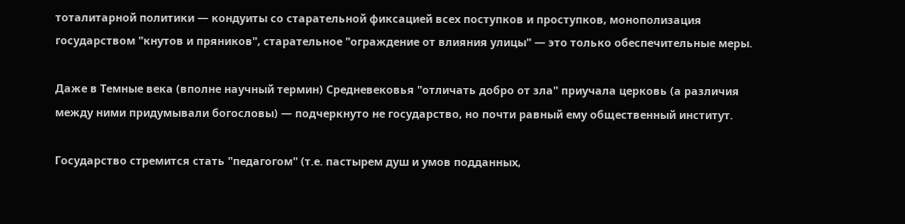тоталитарной политики — кондуиты со старательной фиксацией всех поступков и проступков, монополизация государством "кнутов и пряников", старательное "ограждение от влияния улицы" — это только обеспечительные меры.

Даже в Темные века (вполне научный термин) Средневековья "отличать добро от зла" приучала церковь (а различия между ними придумывали богословы) — подчеркнуто не государство, но почти равный ему общественный институт.

Государство стремится стать "педагогом" (т.е. пастырем душ и умов подданных,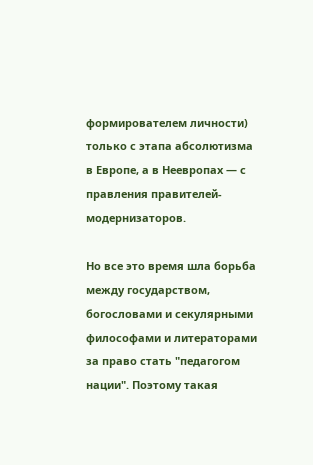формирователем личности) только с этапа абсолютизма в Европе, а в Неевропах — с правления правителей-модернизаторов.

Но все это время шла борьба между государством, богословами и секулярными философами и литераторами за право стать "педагогом нации". Поэтому такая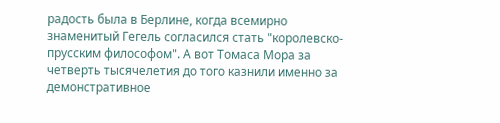радость была в Берлине, когда всемирно знаменитый Гегель согласился стать "королевско-прусским философом". А вот Томаса Мора за четверть тысячелетия до того казнили именно за демонстративное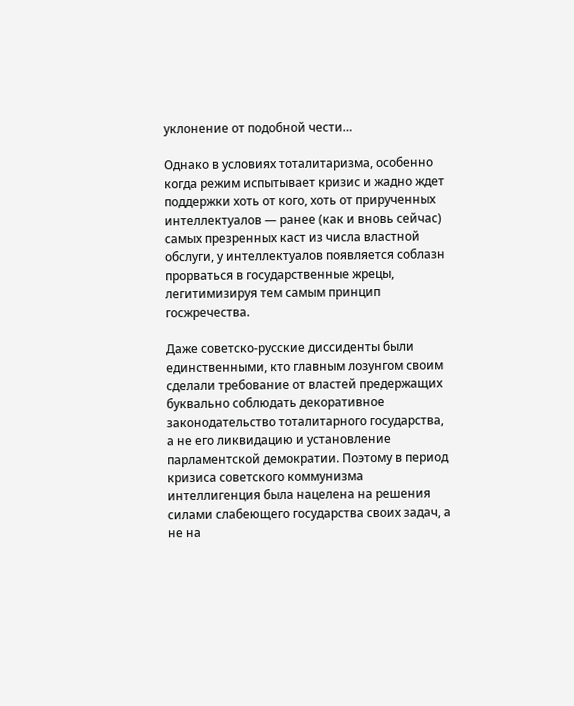уклонение от подобной чести…

Однако в условиях тоталитаризма, особенно когда режим испытывает кризис и жадно ждет поддержки хоть от кого, хоть от прирученных интеллектуалов — ранее (как и вновь сейчас) самых презренных каст из числа властной обслуги, у интеллектуалов появляется соблазн прорваться в государственные жрецы, легитимизируя тем самым принцип госжречества.

Даже советско-русские диссиденты были единственными, кто главным лозунгом своим сделали требование от властей предержащих буквально соблюдать декоративное законодательство тоталитарного государства, а не его ликвидацию и установление парламентской демократии. Поэтому в период кризиса советского коммунизма интеллигенция была нацелена на решения силами слабеющего государства своих задач, а не на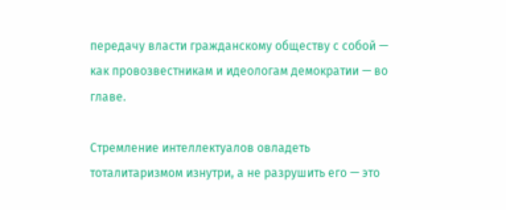передачу власти гражданскому обществу с собой — как провозвестникам и идеологам демократии — во главе.

Стремление интеллектуалов овладеть тоталитаризмом изнутри, а не разрушить его — это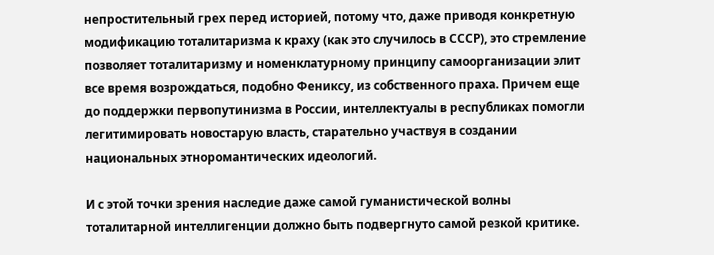непростительный грех перед историей, потому что, даже приводя конкретную модификацию тоталитаризма к краху (как это случилось в СССР), это стремление позволяет тоталитаризму и номенклатурному принципу самоорганизации элит все время возрождаться, подобно Фениксу, из собственного праха. Причем еще до поддержки первопутинизма в России, интеллектуалы в республиках помогли легитимировать новостарую власть, старательно участвуя в создании национальных этноромантических идеологий.

И с этой точки зрения наследие даже самой гуманистической волны тоталитарной интеллигенции должно быть подвергнуто самой резкой критике.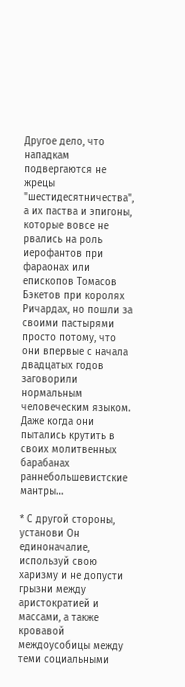Другое дело, что нападкам подвергаются не жрецы "шестидесятничества", а их паства и эпигоны, которые вовсе не рвались на роль иерофантов при фараонах или епископов Томасов Бэкетов при королях Ричардах, но пошли за своими пастырями просто потому, что они впервые с начала двадцатых годов заговорили нормальным человеческим языком. Даже когда они пытались крутить в своих молитвенных барабанах раннебольшевистские мантры…

* С другой стороны, установи Он единоначалие, используй свою харизму и не допусти грызни между аристократией и массами, а также кровавой междоусобицы между теми социальными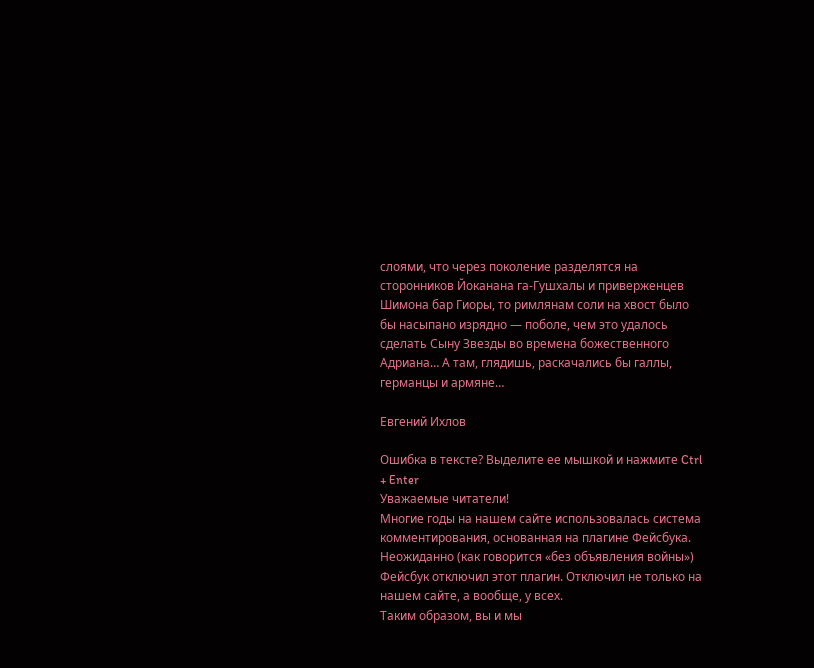слоями, что через поколение разделятся на сторонников Йоканана га-Гушхалы и приверженцев Шимона бар Гиоры, то римлянам соли на хвост было бы насыпано изрядно — поболе, чем это удалось сделать Сыну Звезды во времена божественного Адриана… А там, глядишь, раскачались бы галлы, германцы и армяне…

Евгений Ихлов

Ошибка в тексте? Выделите ее мышкой и нажмите Ctrl + Enter
Уважаемые читатели!
Многие годы на нашем сайте использовалась система комментирования, основанная на плагине Фейсбука. Неожиданно (как говорится «без объявления войны») Фейсбук отключил этот плагин. Отключил не только на нашем сайте, а вообще, у всех.
Таким образом, вы и мы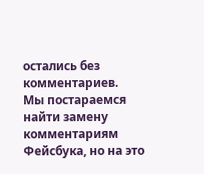остались без комментариев.
Мы постараемся найти замену комментариям Фейсбука, но на это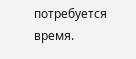потребуется время.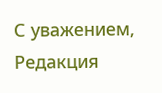С уважением,
Редакция